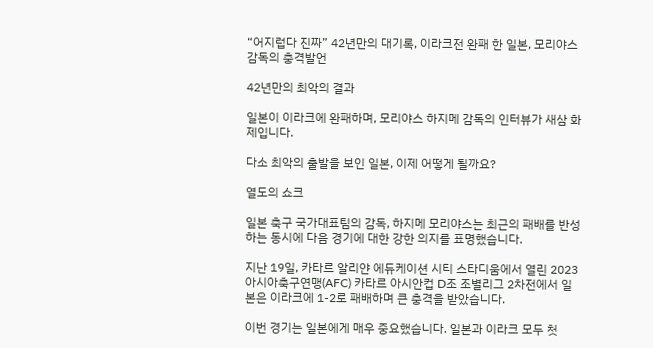“어지럽다 진짜” 42년만의 대기록, 이라크전 완패 한 일본, 모리야스 감독의 충격발언

42년만의 최악의 결과

일본이 이라크에 완패하며, 모리야스 하지메 감독의 인터뷰가 새삼 화제입니다.

다소 최악의 출발을 보인 일본, 이제 어떻게 될까요?

열도의 쇼크

일본 축구 국가대표팀의 감독, 하지메 모리야스는 최근의 패배를 반성하는 동시에 다음 경기에 대한 강한 의지를 표명했습니다.

지난 19일, 카타르 알리얀 에듀케이션 시티 스타디움에서 열린 2023 아시아축구연맹(AFC) 카타르 아시안컵 D조 조별리그 2차전에서 일본은 이라크에 1-2로 패배하며 큰 충격을 받았습니다.

이번 경기는 일본에게 매우 중요했습니다. 일본과 이라크 모두 첫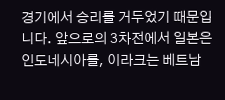경기에서 승리를 거두었기 때문입니다. 앞으로의 3차전에서 일본은 인도네시아를, 이라크는 베트남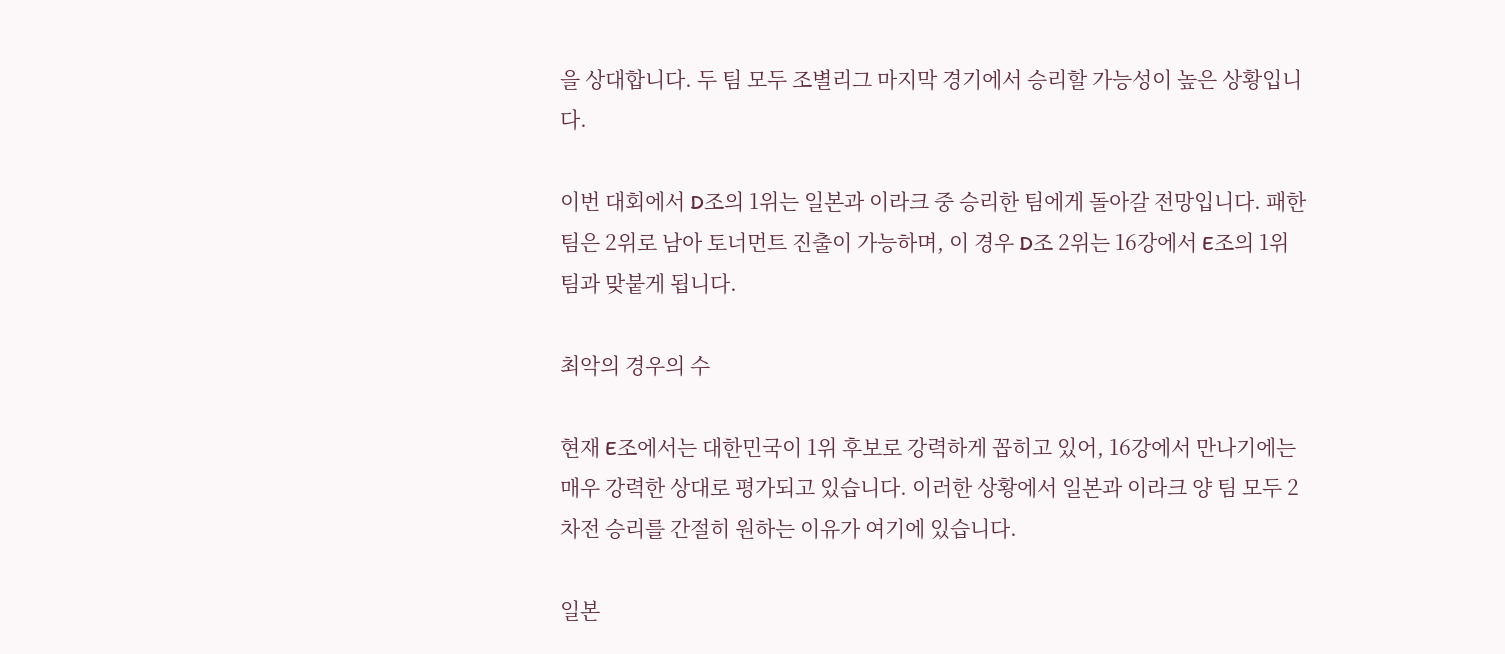을 상대합니다. 두 팀 모두 조별리그 마지막 경기에서 승리할 가능성이 높은 상황입니다.

이번 대회에서 D조의 1위는 일본과 이라크 중 승리한 팀에게 돌아갈 전망입니다. 패한 팀은 2위로 남아 토너먼트 진출이 가능하며, 이 경우 D조 2위는 16강에서 E조의 1위 팀과 맞붙게 됩니다.

최악의 경우의 수

현재 E조에서는 대한민국이 1위 후보로 강력하게 꼽히고 있어, 16강에서 만나기에는 매우 강력한 상대로 평가되고 있습니다. 이러한 상황에서 일본과 이라크 양 팀 모두 2차전 승리를 간절히 원하는 이유가 여기에 있습니다.

일본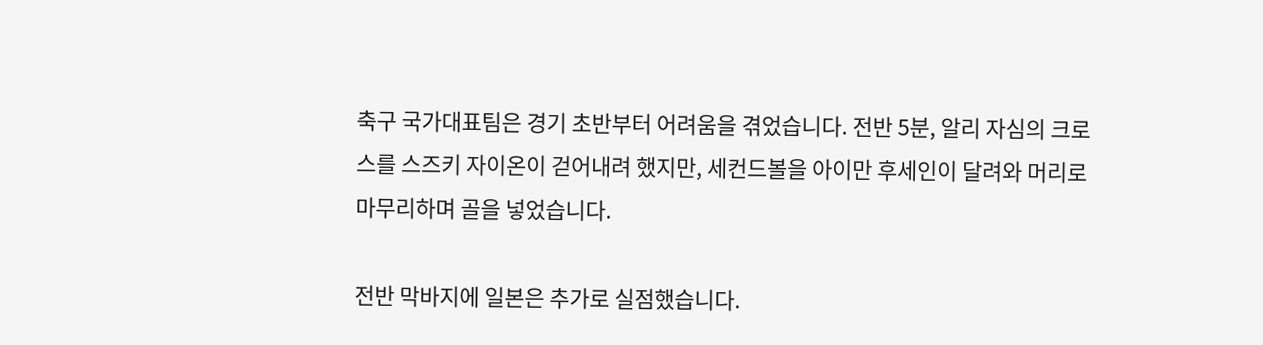축구 국가대표팀은 경기 초반부터 어려움을 겪었습니다. 전반 5분, 알리 자심의 크로스를 스즈키 자이온이 걷어내려 했지만, 세컨드볼을 아이만 후세인이 달려와 머리로 마무리하며 골을 넣었습니다.

전반 막바지에 일본은 추가로 실점했습니다.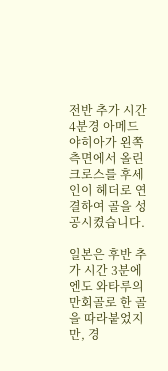전반 추가 시간 4분경 아메드 야히아가 왼쪽 측면에서 올린 크로스를 후세인이 헤더로 연결하여 골을 성공시켰습니다.

일본은 후반 추가 시간 3분에 엔도 와타루의 만회골로 한 골을 따라붙었지만, 경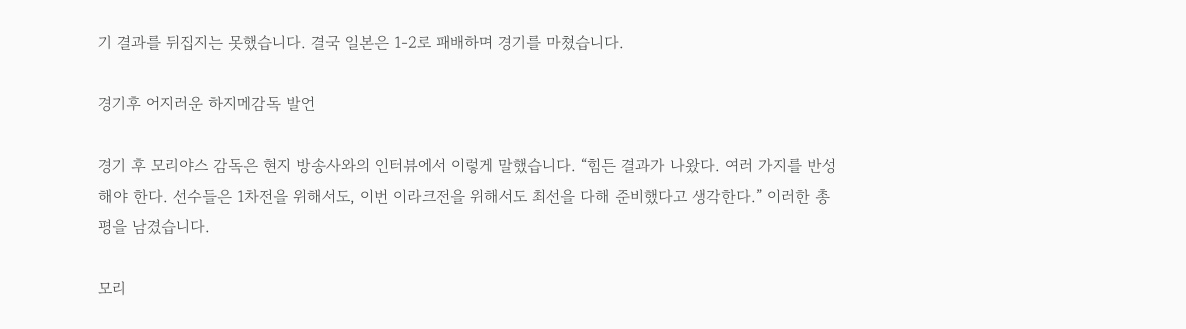기 결과를 뒤집지는 못했습니다. 결국 일본은 1-2로 패배하며 경기를 마쳤습니다.

경기후 어지러운 하지메감독 발언

경기 후 모리야스 감독은 현지 방송사와의 인터뷰에서 이렇게 말했습니다. “힘든 결과가 나왔다. 여러 가지를 반성해야 한다. 선수들은 1차전을 위해서도, 이번 이라크전을 위해서도 최선을 다해 준비했다고 생각한다.” 이러한 총평을 남겼습니다.

모리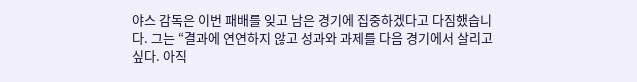야스 감독은 이번 패배를 잊고 남은 경기에 집중하겠다고 다짐했습니다. 그는 “결과에 연연하지 않고 성과와 과제를 다음 경기에서 살리고 싶다. 아직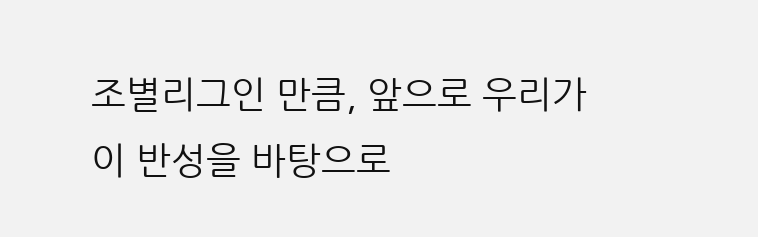조별리그인 만큼, 앞으로 우리가 이 반성을 바탕으로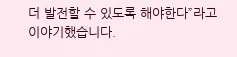더 발전할 수 있도록 해야한다”라고 이야기했습니다.